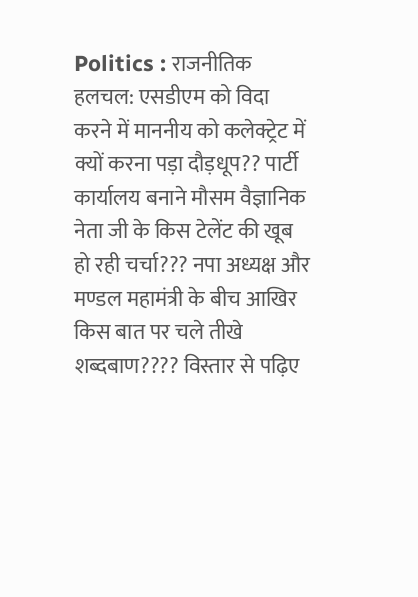Politics : राजनीतिक हलचल: एसडीएम को विदा करने में माननीय को कलेक्ट्रेट में क्यों करना पड़ा दौड़धूप?? पार्टी कार्यालय बनाने मौसम वैज्ञानिक नेता जी के किस टेलेंट की खूब हो रही चर्चा??? नपा अध्यक्ष और मण्डल महामंत्री के बीच आखिर किस बात पर चले तीखे शब्दबाण???? विस्तार से पढ़िए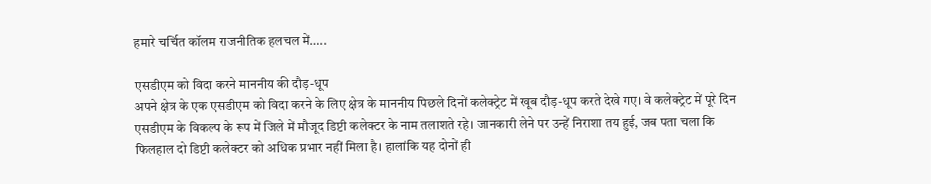हमारे चर्चित कॉलम राजनीतिक हलचल में…..

एसडीएम को विदा करने माननीय की दौड़-धूप
अपने क्षेत्र के एक एसडीएम को विदा करने के लिए क्षेत्र के माननीय पिछले दिनों कलेक्ट्रेट में खूब दौड़-धूप करते देखे गए। वे कलेक्ट्रेट में पूरे दिन एसडीएम के विकल्प के रूप में जिले में मौजूद डिप्टी कलेक्टर के नाम तलाशते रहे। जानकारी लेने पर उन्हें निराशा तय हुई, जब पता चला कि फिलहाल दो डिप्टी कलेक्टर को अधिक प्रभार नहीं मिला है। हालांकि यह दोनों ही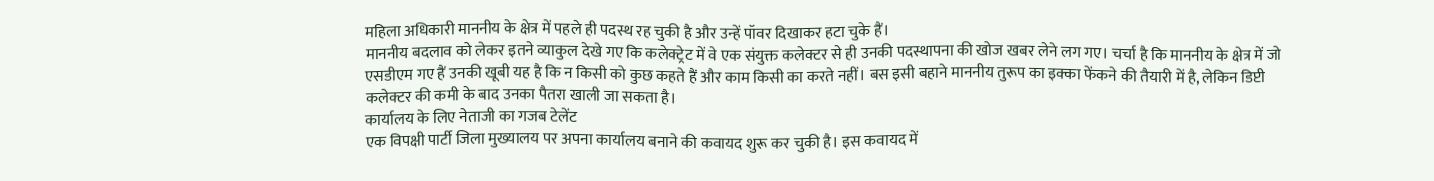महिला अधिकारी माननीय के क्षेत्र में पहले ही पदस्थ रह चुकी है और उन्हें पॉवर दिखाकर हटा चुके हैं।
माननीय बदलाव को लेकर इतने व्याकुल देखे गए कि कलेक्ट्रेट में वे एक संयुक्त कलेक्टर से ही उनकी पदस्थापना की खोज खबर लेने लग गए। चर्चा है कि माननीय के क्षेत्र में जो एसडीएम गए हैं उनकी खूबी यह है कि न किसी को कुछ कहते हैं और काम किसी का करते नहीं। बस इसी बहाने माननीय तुरूप का इक्का फेंकने की तैयारी में है, लेकिन डिप्टी कलेक्टर की कमी के बाद उनका पैतरा खाली जा सकता है।
कार्यालय के लिए नेताजी का गजब टेलेंट
एक विपक्षी पार्टी जिला मुख्यालय पर अपना कार्यालय बनाने की कवायद शुरू कर चुकी है। इस कवायद में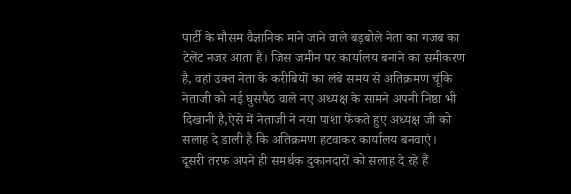पार्टी के मौसम वैज्ञानिक माने जाने वाले बड़बोले नेता का गजब का टेलेंट नजर आता है। जिस जमीन पर कार्यालय बनाने का समीकरण है, वहां उक्त नेता के करीबियों का लंबे समय से अतिक्रमण चूंकि नेताजी को नई घुसपैठ वाले नए अध्यक्ष के सामने अपनी निष्ठा भी दिखानी है,ऐसे में नेताजी ने नया पाशा फेंकते हुए अध्यक्ष जी को सलाह दे डाली है कि अतिक्रमण हटवाकर कार्यालय बनवाएं।
दूसरी तरफ अपने ही समर्थक दुकानदारों को सलाह दे रहे हैं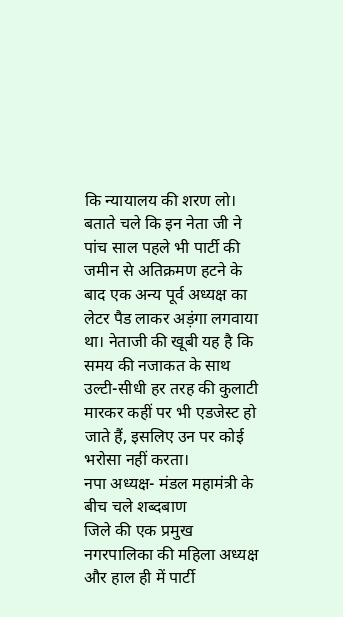कि न्यायालय की शरण लो। बताते चले कि इन नेता जी ने पांच साल पहले भी पार्टी की जमीन से अतिक्रमण हटने के बाद एक अन्य पूर्व अध्यक्ष का लेटर पैड लाकर अड़ंगा लगवाया था। नेताजी की खूबी यह है कि समय की नजाकत के साथ उल्टी-सीधी हर तरह की कुलाटी मारकर कहीं पर भी एडजेस्ट हो जाते हैं, इसलिए उन पर कोई भरोसा नहीं करता।
नपा अध्यक्ष- मंडल महामंत्री के बीच चले शब्दबाण
जिले की एक प्रमुख नगरपालिका की महिला अध्यक्ष और हाल ही में पार्टी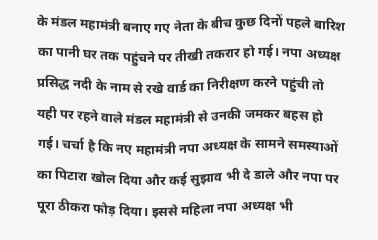के मंडल महामंत्री बनाए गए नेता के बीच कुछ दिनों पहले बारिश का पानी घर तक पहुंचने पर तीखी तकरार हो गई। नपा अध्यक्ष प्रसिद्ध नदी के नाम से रखे वार्ड का निरीक्षण करने पहुंची तो यही पर रहने वाले मंडल महामंत्री से उनकी जमकर बहस हो गई। चर्चा है कि नए महामंत्री नपा अध्यक्ष के सामने समस्याओं का पिटारा खोल दिया और कई सुझाव भी दे डाले और नपा पर पूरा ठीकरा फोड़ दिया। इससे महिला नपा अध्यक्ष भी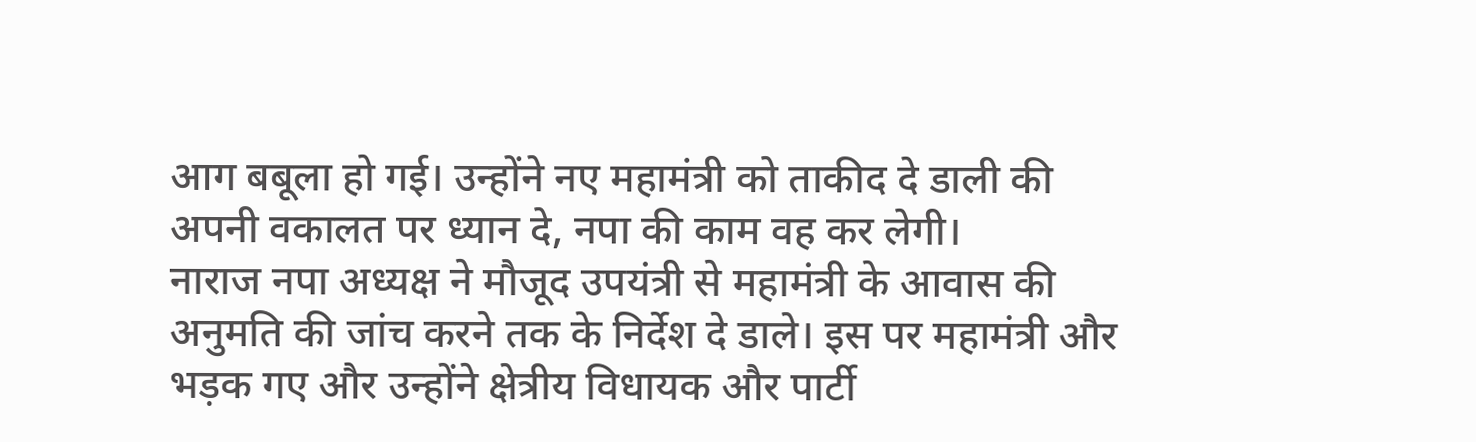आग बबूला हो गई। उन्होंने नए महामंत्री को ताकीद दे डाली की अपनी वकालत पर ध्यान दे, नपा की काम वह कर लेगी।
नाराज नपा अध्यक्ष ने मौजूद उपयंत्री से महामंत्री के आवास की अनुमति की जांच करने तक के निर्देश दे डाले। इस पर महामंत्री और भड़क गए और उन्होंने क्षेत्रीय विधायक और पार्टी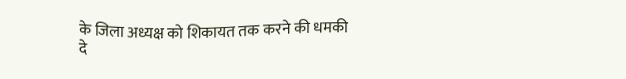के जिला अध्यक्ष को शिकायत तक करने की धमकी दे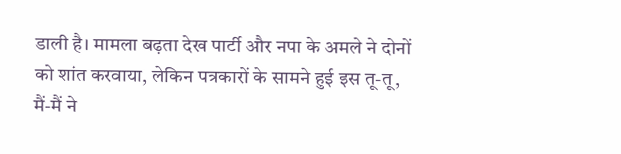डाली है। मामला बढ़ता देख पार्टी और नपा के अमले ने दोनों को शांत करवाया, लेकिन पत्रकारों के सामने हुई इस तू-तू, मैं-मैं ने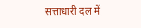सत्ताधारी दल में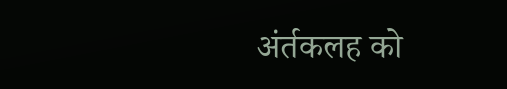अंर्तकलह को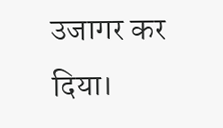उजागर कर दिया।